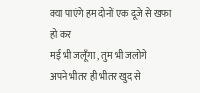क्या पाएंगे हम दोनों एक दूजे से खफा हो कर
मई भी जलूँगा , तुम भी जलोगे
अपने भीतर ही भीतर खुद से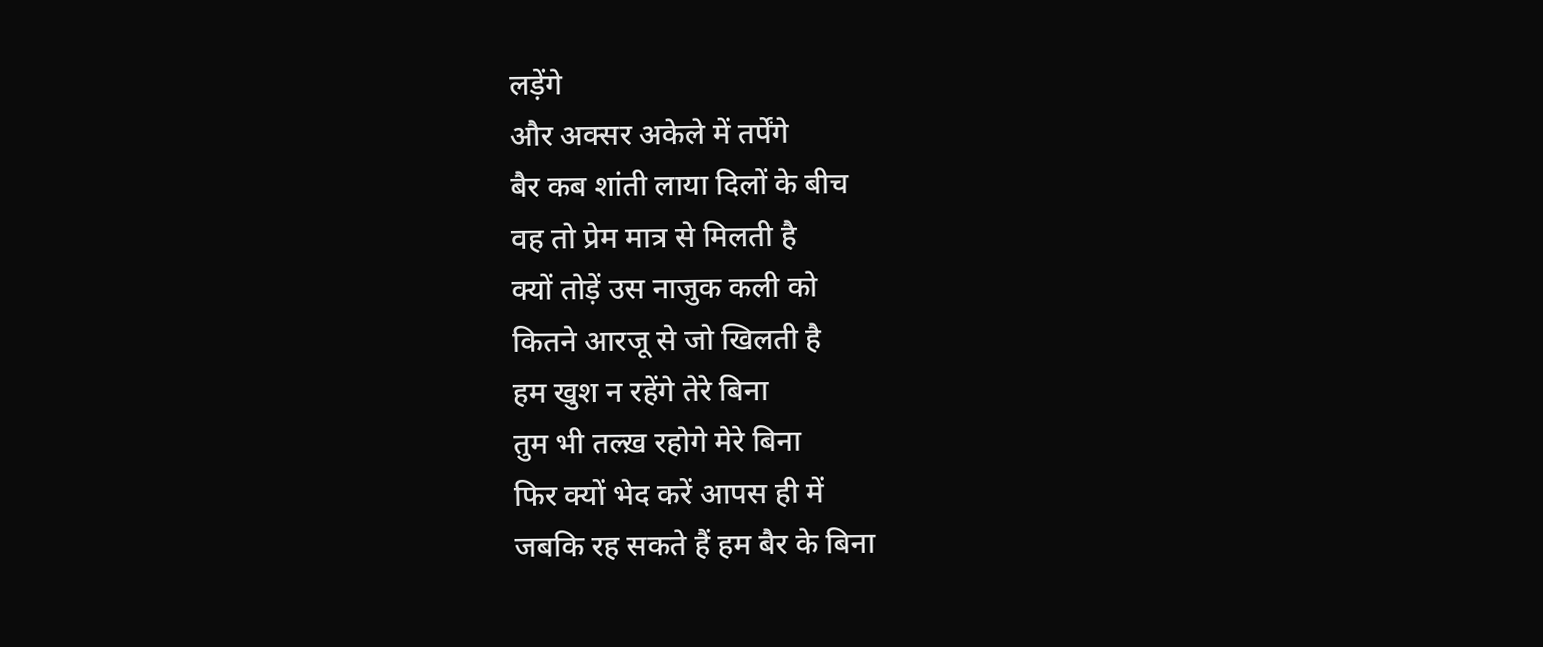लड़ेंगे
और अक्सर अकेले में तर्पेंगे
बैर कब शांती लाया दिलों के बीच
वह तो प्रेम मात्र से मिलती है
क्यों तोड़ें उस नाजुक कली को
कितने आरजू से जो खिलती है
हम खुश न रहेंगे तेरे बिना
तुम भी तल्ख़ रहोगे मेरे बिना
फिर क्यों भेद करें आपस ही में
जबकि रह सकते हैं हम बैर के बिना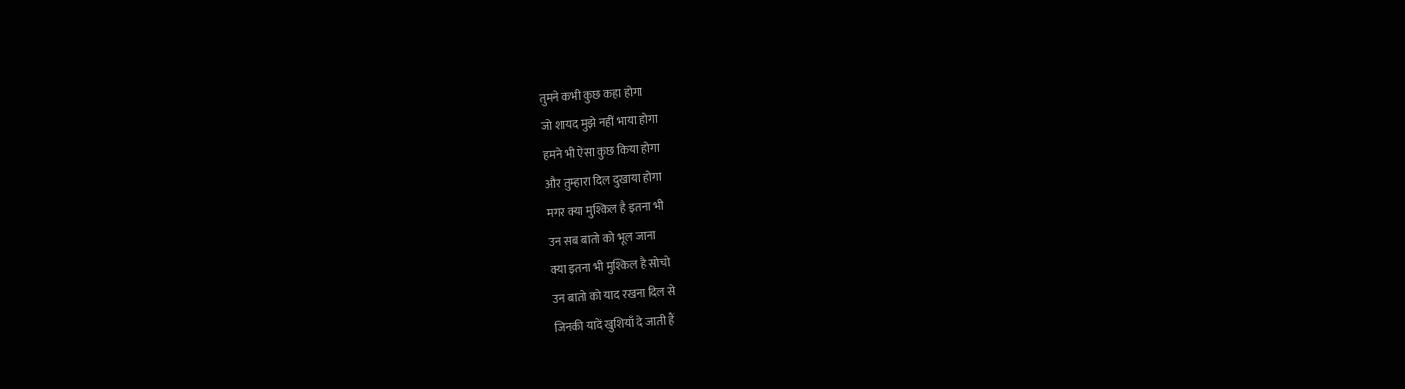तुमने कभी कुछ कहा होगा
जो शायद मुझे नहीं भाया होगा
हमने भी ऐसा कुछ किया होगा
और तुम्हारा दिल दुखाया होगा
मगर क्या मुश्किल है इतना भी
उन सब बातो को भूल जाना
क्या इतना भी मुश्किल है सोचो
उन बातो को याद रखना दिल से
जिनकी यादें खुशियाँ दे जाती हैं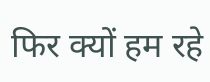फिर क्यों हम रहे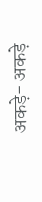अकड़े- अकड़े